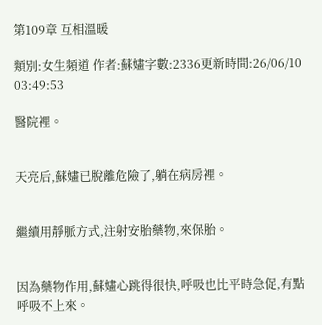第109章 互相溫暖

類別:女生頻道 作者:蘇嫿字數:2336更新時間:26/06/10 03:49:53

醫院裡。


天亮后,蘇嫿已脫離危險了,躺在病房裡。


繼續用靜脈方式,注射安胎藥物,來保胎。


因為藥物作用,蘇嫿心跳得很快,呼吸也比平時急促,有點呼吸不上來。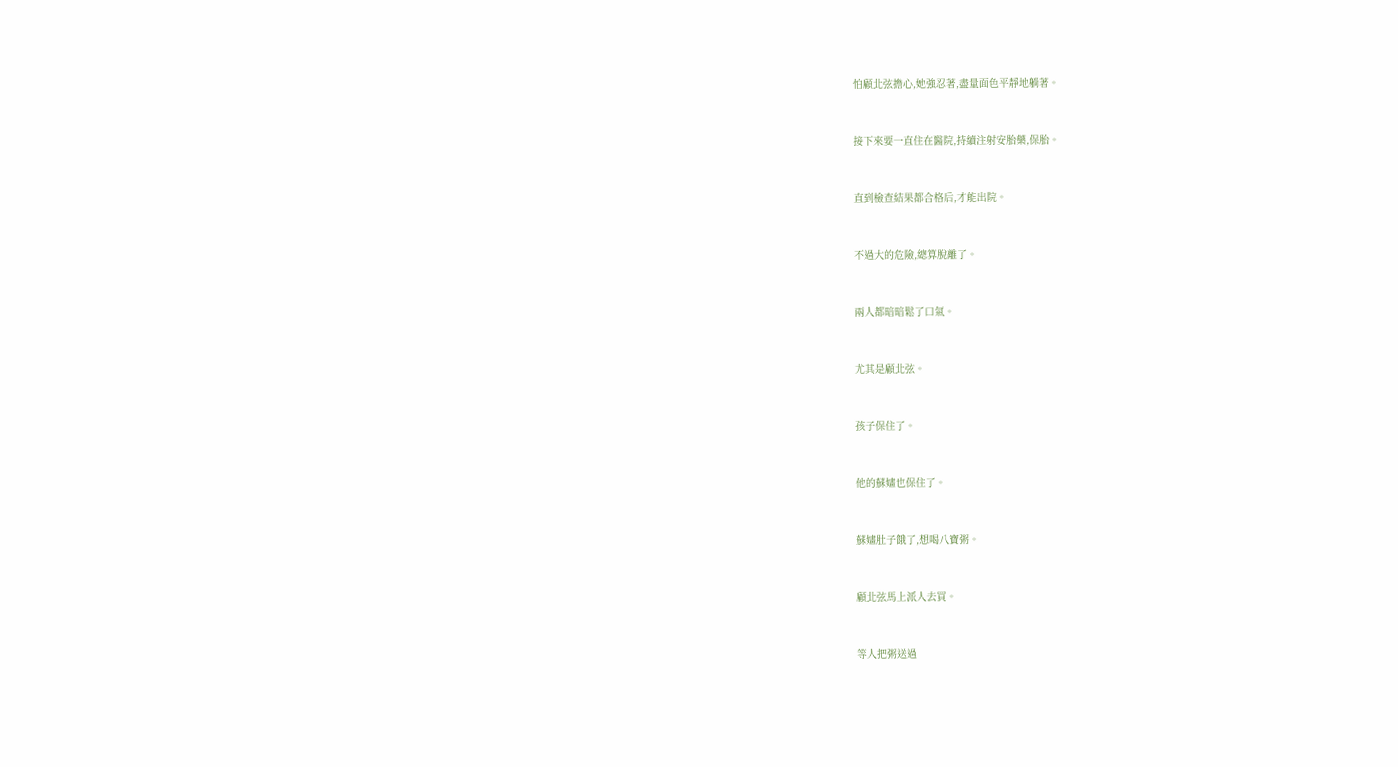怕顧北弦擔心,她強忍著,盡量面色平靜地躺著。


接下來要一直住在醫院,持續注射安胎藥,保胎。


直到檢查結果都合格后,才能出院。


不過大的危險,總算脫離了。


兩人都暗暗鬆了口氣。


尤其是顧北弦。


孩子保住了。


他的蘇嫿也保住了。


蘇嫿肚子餓了,想喝八寶粥。


顧北弦馬上派人去買。


等人把粥送過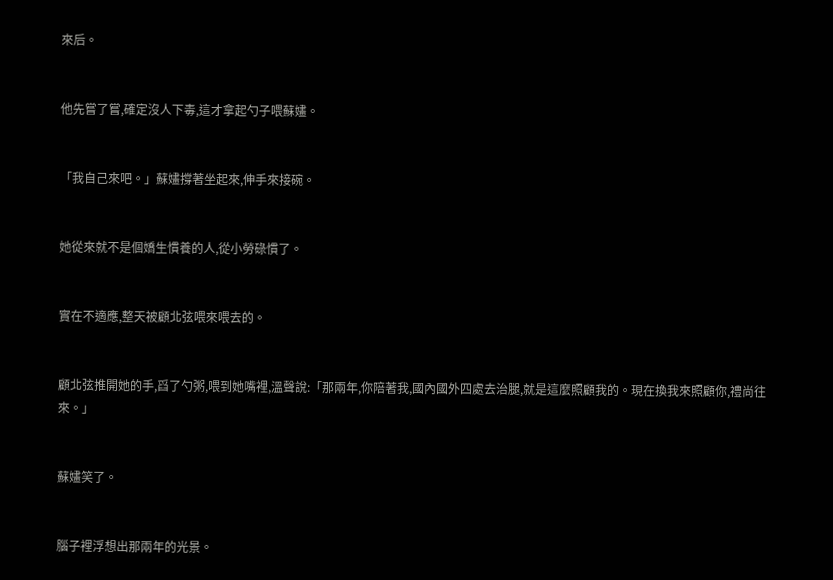來后。


他先嘗了嘗,確定沒人下毒,這才拿起勺子喂蘇嫿。


「我自己來吧。」蘇嫿撐著坐起來,伸手來接碗。


她從來就不是個嬌生慣養的人,從小勞碌慣了。


實在不適應,整天被顧北弦喂來喂去的。


顧北弦推開她的手,舀了勺粥,喂到她嘴裡,溫聲說:「那兩年,你陪著我,國內國外四處去治腿,就是這麼照顧我的。現在換我來照顧你,禮尚往來。」


蘇嫿笑了。


腦子裡浮想出那兩年的光景。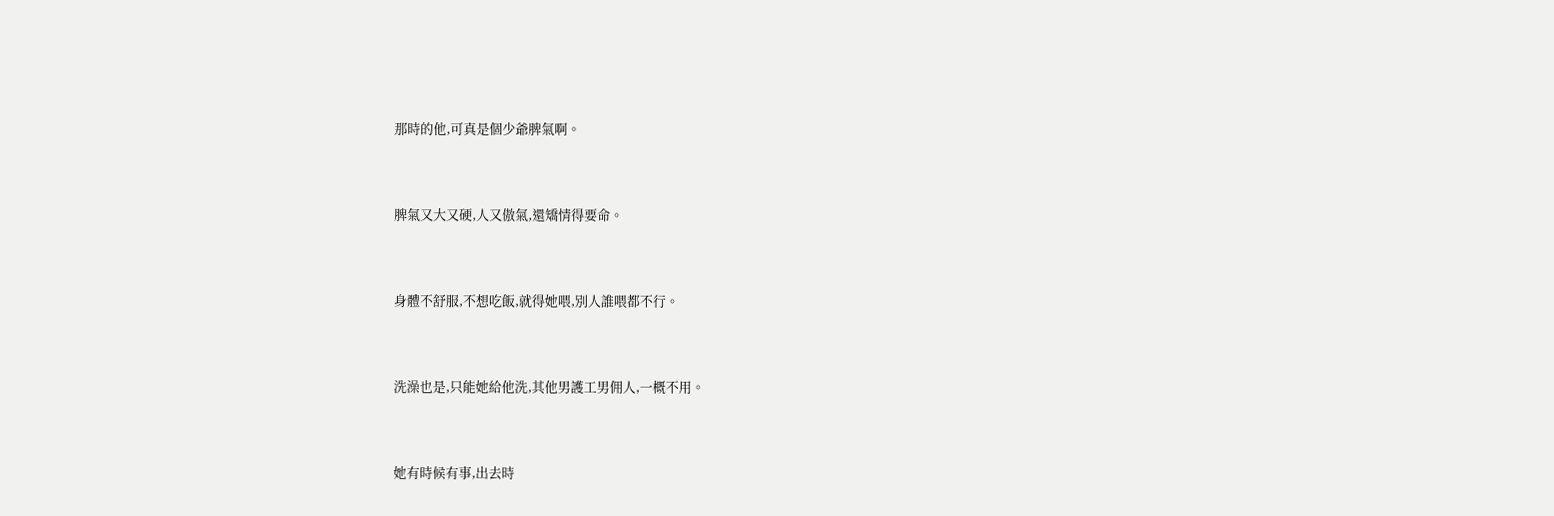那時的他,可真是個少爺脾氣啊。


脾氣又大又硬,人又傲氣,還矯情得要命。


身體不舒服,不想吃飯,就得她喂,別人誰喂都不行。


洗澡也是,只能她給他洗,其他男護工男佣人,一概不用。


她有時候有事,出去時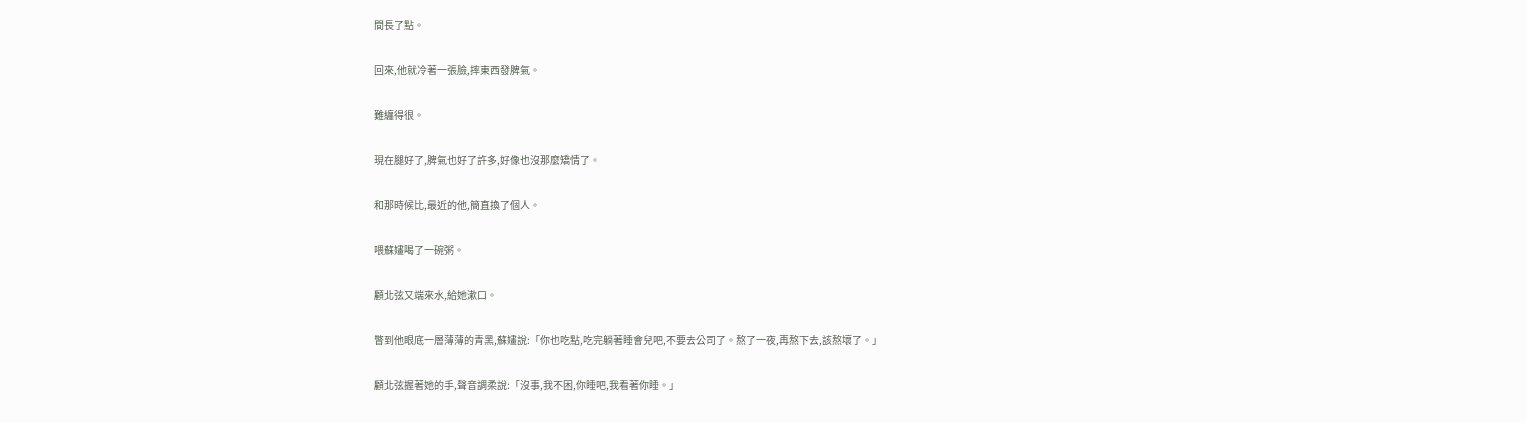間長了點。


回來,他就冷著一張臉,摔東西發脾氣。


難纏得很。


現在腿好了,脾氣也好了許多,好像也沒那麼矯情了。


和那時候比,最近的他,簡直換了個人。


喂蘇嫿喝了一碗粥。


顧北弦又端來水,給她漱口。


瞥到他眼底一層薄薄的青黑,蘇嫿說:「你也吃點,吃完躺著睡會兒吧,不要去公司了。熬了一夜,再熬下去,該熬壞了。」


顧北弦握著她的手,聲音調柔說:「沒事,我不困,你睡吧,我看著你睡。」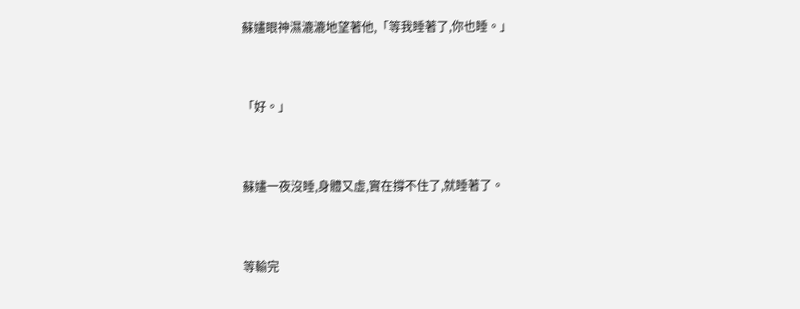蘇嫿眼神濕漉漉地望著他,「等我睡著了,你也睡。」


「好。」


蘇嫿一夜沒睡,身體又虛,實在撐不住了,就睡著了。


等輸完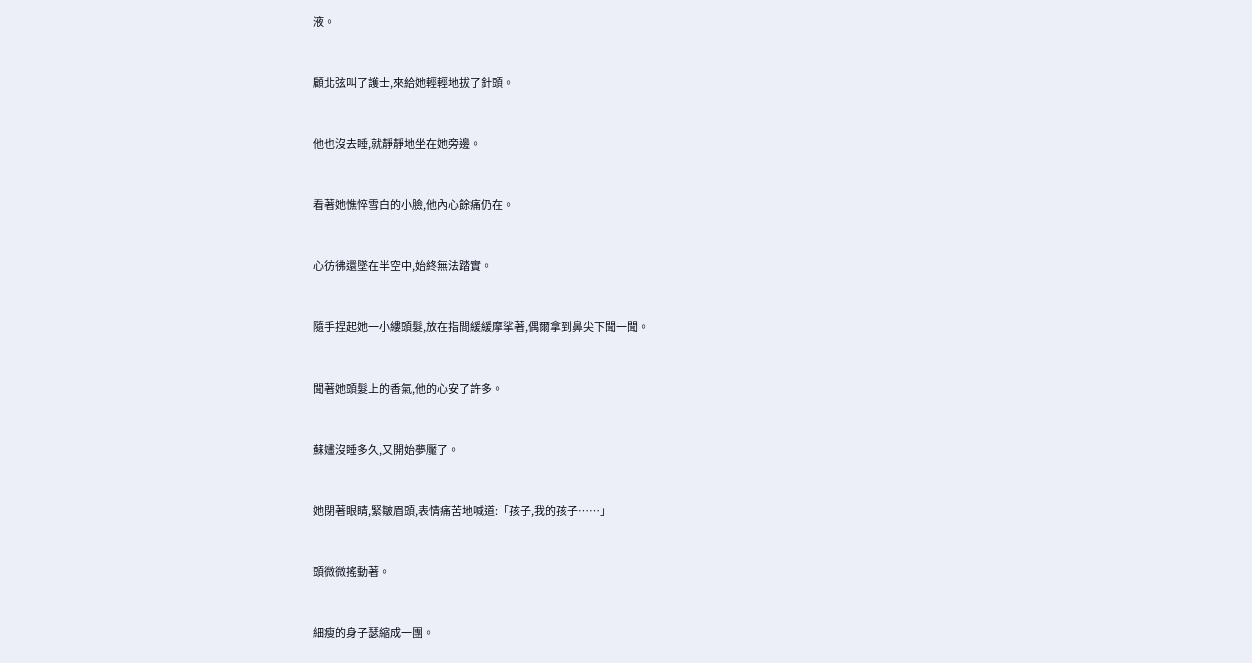液。


顧北弦叫了護士,來給她輕輕地拔了針頭。


他也沒去睡,就靜靜地坐在她旁邊。


看著她憔悴雪白的小臉,他內心餘痛仍在。


心彷彿還墜在半空中,始終無法踏實。


隨手捏起她一小縷頭髮,放在指間緩緩摩挲著,偶爾拿到鼻尖下聞一聞。


聞著她頭髮上的香氣,他的心安了許多。


蘇嫿沒睡多久,又開始夢魘了。


她閉著眼睛,緊皺眉頭,表情痛苦地喊道:「孩子,我的孩子……」


頭微微搖動著。


細瘦的身子瑟縮成一團。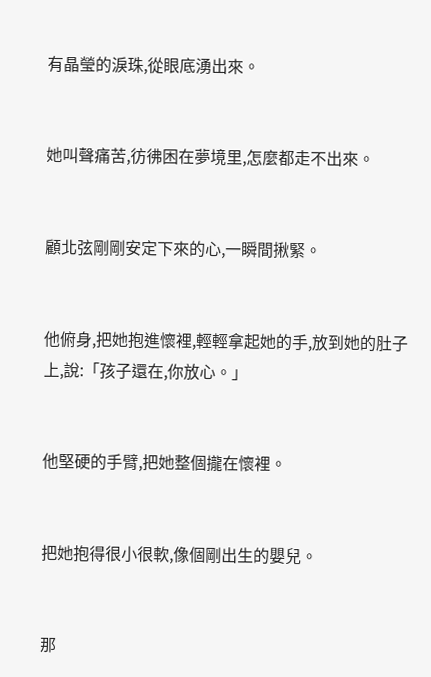有晶瑩的淚珠,從眼底湧出來。


她叫聲痛苦,彷彿困在夢境里,怎麼都走不出來。


顧北弦剛剛安定下來的心,一瞬間揪緊。


他俯身,把她抱進懷裡,輕輕拿起她的手,放到她的肚子上,說:「孩子還在,你放心。」


他堅硬的手臂,把她整個攏在懷裡。


把她抱得很小很軟,像個剛出生的嬰兒。


那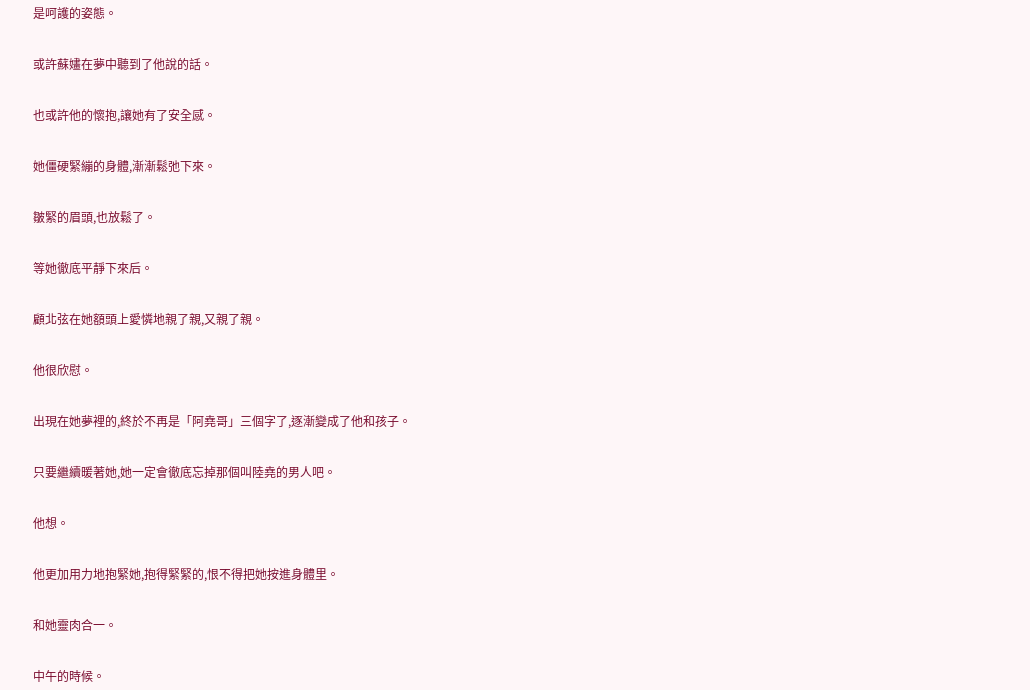是呵護的姿態。


或許蘇嫿在夢中聽到了他說的話。


也或許他的懷抱,讓她有了安全感。


她僵硬緊繃的身體,漸漸鬆弛下來。


皺緊的眉頭,也放鬆了。


等她徹底平靜下來后。


顧北弦在她額頭上愛憐地親了親,又親了親。


他很欣慰。


出現在她夢裡的,終於不再是「阿堯哥」三個字了,逐漸變成了他和孩子。


只要繼續暖著她,她一定會徹底忘掉那個叫陸堯的男人吧。


他想。


他更加用力地抱緊她,抱得緊緊的,恨不得把她按進身體里。


和她靈肉合一。


中午的時候。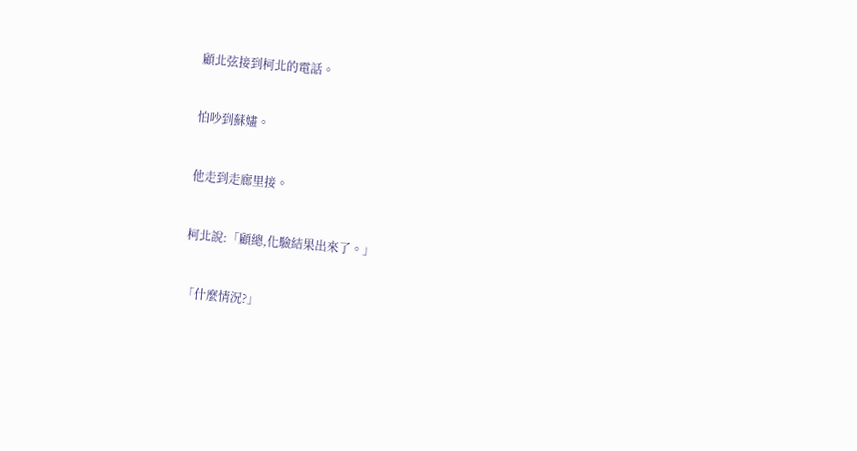顧北弦接到柯北的電話。


怕吵到蘇嫿。


他走到走廊里接。


柯北說:「顧總,化驗結果出來了。」


「什麼情況?」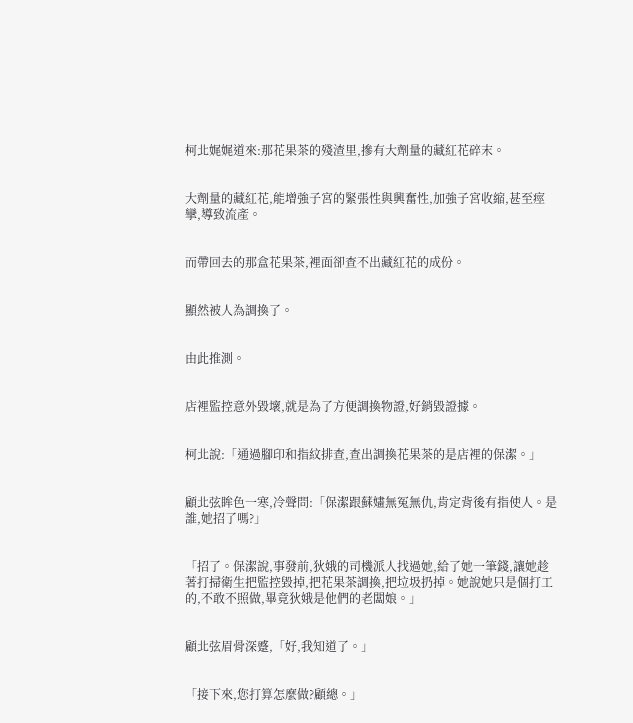柯北娓娓道來:那花果茶的殘渣里,摻有大劑量的藏紅花碎末。


大劑量的藏紅花,能增強子宮的緊張性與興奮性,加強子宮收縮,甚至痙攣,導致流產。


而帶回去的那盒花果茶,裡面卻查不出藏紅花的成份。


顯然被人為調換了。


由此推測。


店裡監控意外毀壞,就是為了方便調換物證,好銷毀證據。


柯北說:「通過腳印和指紋排查,查出調換花果茶的是店裡的保潔。」


顧北弦眸色一寒,冷聲問:「保潔跟蘇嫿無冤無仇,肯定背後有指使人。是誰,她招了嗎?」


「招了。保潔說,事發前,狄娥的司機派人找過她,給了她一筆錢,讓她趁著打掃衛生把監控毀掉,把花果茶調換,把垃圾扔掉。她說她只是個打工的,不敢不照做,畢竟狄娥是他們的老闆娘。」


顧北弦眉骨深蹙,「好,我知道了。」


「接下來,您打算怎麼做?顧總。」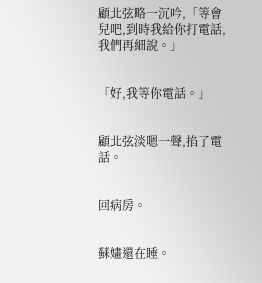顧北弦略一沉吟,「等會兒吧,到時我給你打電話,我們再細說。」


「好,我等你電話。」


顧北弦淡嗯一聲,掐了電話。


回病房。


蘇嫿還在睡。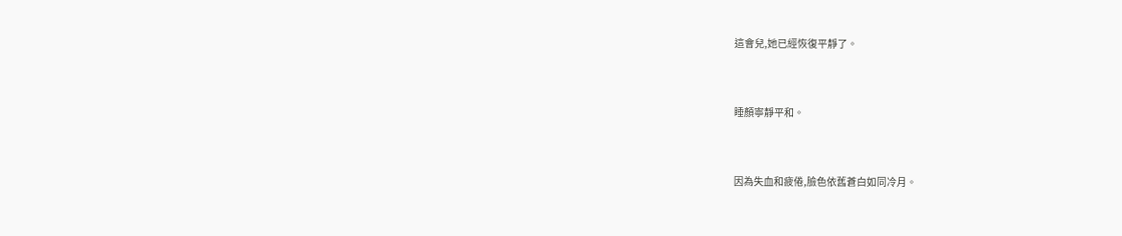這會兒,她已經恢復平靜了。


睡顏寧靜平和。


因為失血和疲倦,臉色依舊蒼白如同冷月。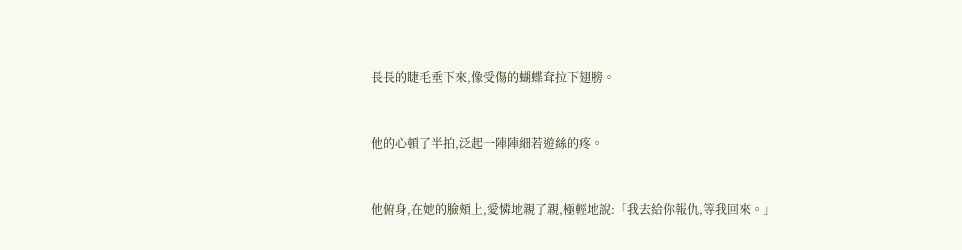長長的睫毛垂下來,像受傷的蝴蝶耷拉下翅膀。


他的心頓了半拍,泛起一陣陣細若遊絲的疼。


他俯身,在她的臉頰上,愛憐地親了親,極輕地說:「我去給你報仇,等我回來。」